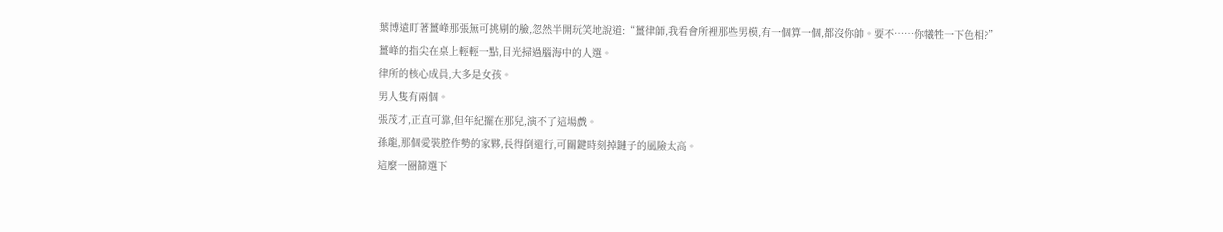葉博遠盯著薑峰那張無可挑剔的臉,忽然半開玩笑地說道:“薑律師,我看會所裡那些男模,有一個算一個,都沒你帥。要不……你犧牲一下色相?”
薑峰的指尖在桌上輕輕一點,目光掃過腦海中的人選。
律所的核心成員,大多是女孩。
男人隻有兩個。
張茂才,正直可靠,但年紀擺在那兒,演不了這場戲。
孫龍,那個愛裝腔作勢的家夥,長得倒還行,可關鍵時刻掉鏈子的風險太高。
這麼一圈篩選下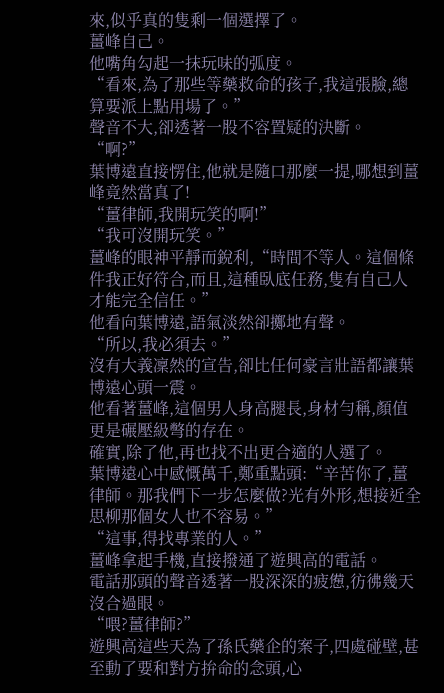來,似乎真的隻剩一個選擇了。
薑峰自己。
他嘴角勾起一抹玩味的弧度。
“看來,為了那些等藥救命的孩子,我這張臉,總算要派上點用場了。”
聲音不大,卻透著一股不容置疑的決斷。
“啊?”
葉博遠直接愣住,他就是隨口那麼一提,哪想到薑峰竟然當真了!
“薑律師,我開玩笑的啊!”
“我可沒開玩笑。”
薑峰的眼神平靜而銳利,“時間不等人。這個條件我正好符合,而且,這種臥底任務,隻有自己人才能完全信任。”
他看向葉博遠,語氣淡然卻擲地有聲。
“所以,我必須去。”
沒有大義凜然的宣告,卻比任何豪言壯語都讓葉博遠心頭一震。
他看著薑峰,這個男人身高腿長,身材勻稱,顏值更是碾壓級彆的存在。
確實,除了他,再也找不出更合適的人選了。
葉博遠心中感慨萬千,鄭重點頭:“辛苦你了,薑律師。那我們下一步怎麼做?光有外形,想接近全思柳那個女人也不容易。”
“這事,得找專業的人。”
薑峰拿起手機,直接撥通了遊興高的電話。
電話那頭的聲音透著一股深深的疲憊,彷彿幾天沒合過眼。
“喂?薑律師?”
遊興高這些天為了孫氏藥企的案子,四處碰壁,甚至動了要和對方拚命的念頭,心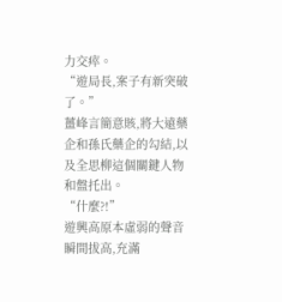力交瘁。
“遊局長,案子有新突破了。”
薑峰言簡意賅,將大遠藥企和孫氏藥企的勾結,以及全思柳這個關鍵人物和盤托出。
“什麼?!”
遊興高原本虛弱的聲音瞬間拔高,充滿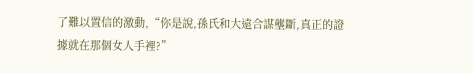了難以置信的激動,“你是說,孫氏和大遠合謀壟斷,真正的證據就在那個女人手裡?”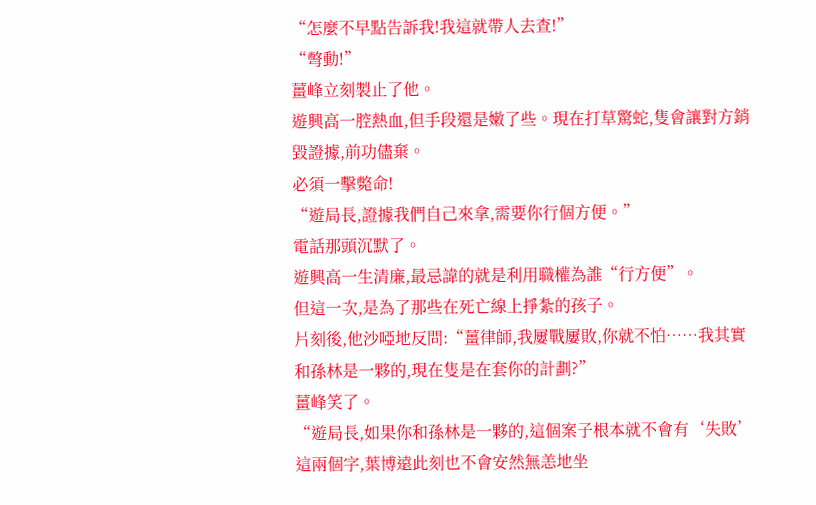“怎麼不早點告訴我!我這就帶人去查!”
“彆動!”
薑峰立刻製止了他。
遊興高一腔熱血,但手段還是嫩了些。現在打草驚蛇,隻會讓對方銷毀證據,前功儘棄。
必須一擊斃命!
“遊局長,證據我們自己來拿,需要你行個方便。”
電話那頭沉默了。
遊興高一生清廉,最忌諱的就是利用職權為誰“行方便”。
但這一次,是為了那些在死亡線上掙紮的孩子。
片刻後,他沙啞地反問:“薑律師,我屢戰屢敗,你就不怕……我其實和孫林是一夥的,現在隻是在套你的計劃?”
薑峰笑了。
“遊局長,如果你和孫林是一夥的,這個案子根本就不會有‘失敗’這兩個字,葉博遠此刻也不會安然無恙地坐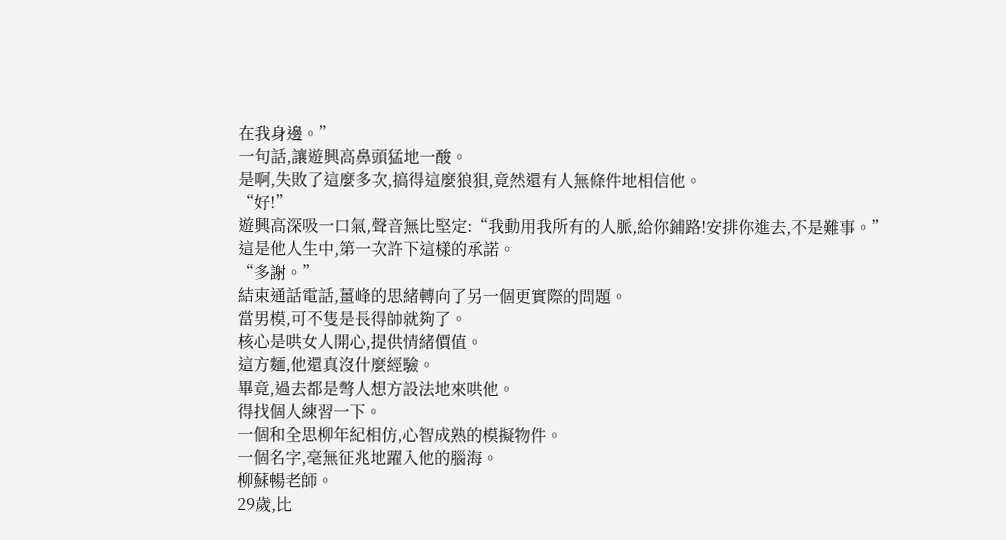在我身邊。”
一句話,讓遊興高鼻頭猛地一酸。
是啊,失敗了這麼多次,搞得這麼狼狽,竟然還有人無條件地相信他。
“好!”
遊興高深吸一口氣,聲音無比堅定:“我動用我所有的人脈,給你鋪路!安排你進去,不是難事。”
這是他人生中,第一次許下這樣的承諾。
“多謝。”
結束通話電話,薑峰的思緒轉向了另一個更實際的問題。
當男模,可不隻是長得帥就夠了。
核心是哄女人開心,提供情緒價值。
這方麵,他還真沒什麼經驗。
畢竟,過去都是彆人想方設法地來哄他。
得找個人練習一下。
一個和全思柳年紀相仿,心智成熟的模擬物件。
一個名字,毫無征兆地躍入他的腦海。
柳蘇暢老師。
29歲,比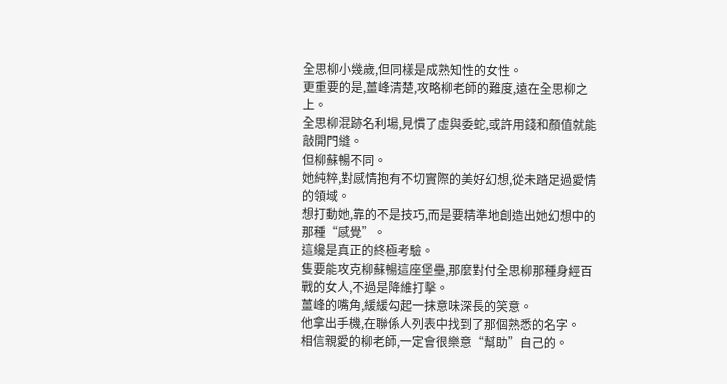全思柳小幾歲,但同樣是成熟知性的女性。
更重要的是,薑峰清楚,攻略柳老師的難度,遠在全思柳之上。
全思柳混跡名利場,見慣了虛與委蛇,或許用錢和顏值就能敲開門縫。
但柳蘇暢不同。
她純粹,對感情抱有不切實際的美好幻想,從未踏足過愛情的領域。
想打動她,靠的不是技巧,而是要精準地創造出她幻想中的那種“感覺”。
這纔是真正的終極考驗。
隻要能攻克柳蘇暢這座堡壘,那麼對付全思柳那種身經百戰的女人,不過是降維打擊。
薑峰的嘴角,緩緩勾起一抹意味深長的笑意。
他拿出手機,在聯係人列表中找到了那個熟悉的名字。
相信親愛的柳老師,一定會很樂意“幫助”自己的。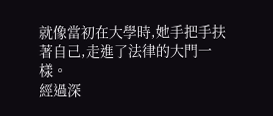就像當初在大學時,她手把手扶著自己,走進了法律的大門一樣。
經過深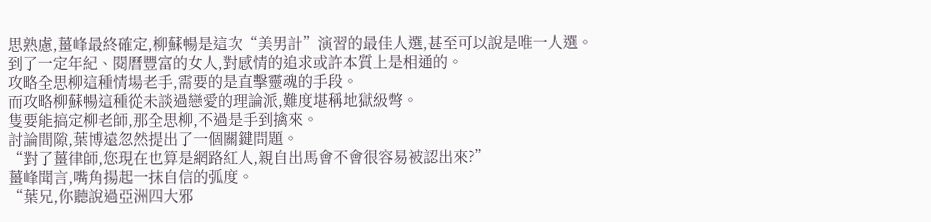思熟慮,薑峰最終確定,柳蘇暢是這次“美男計”演習的最佳人選,甚至可以說是唯一人選。
到了一定年紀、閱曆豐富的女人,對感情的追求或許本質上是相通的。
攻略全思柳這種情場老手,需要的是直擊靈魂的手段。
而攻略柳蘇暢這種從未談過戀愛的理論派,難度堪稱地獄級彆。
隻要能搞定柳老師,那全思柳,不過是手到擒來。
討論間隙,葉博遠忽然提出了一個關鍵問題。
“對了薑律師,您現在也算是網路紅人,親自出馬會不會很容易被認出來?”
薑峰聞言,嘴角揚起一抹自信的弧度。
“葉兄,你聽說過亞洲四大邪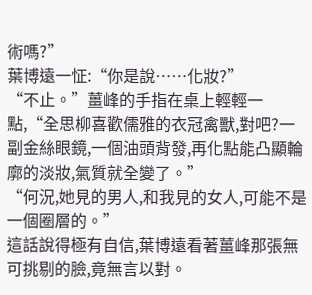術嗎?”
葉博遠一怔:“你是說……化妝?”
“不止。”薑峰的手指在桌上輕輕一點,“全思柳喜歡儒雅的衣冠禽獸,對吧?一副金絲眼鏡,一個油頭背發,再化點能凸顯輪廓的淡妝,氣質就全變了。”
“何況,她見的男人,和我見的女人,可能不是一個圈層的。”
這話說得極有自信,葉博遠看著薑峰那張無可挑剔的臉,竟無言以對。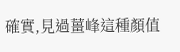確實,見過薑峰這種顏值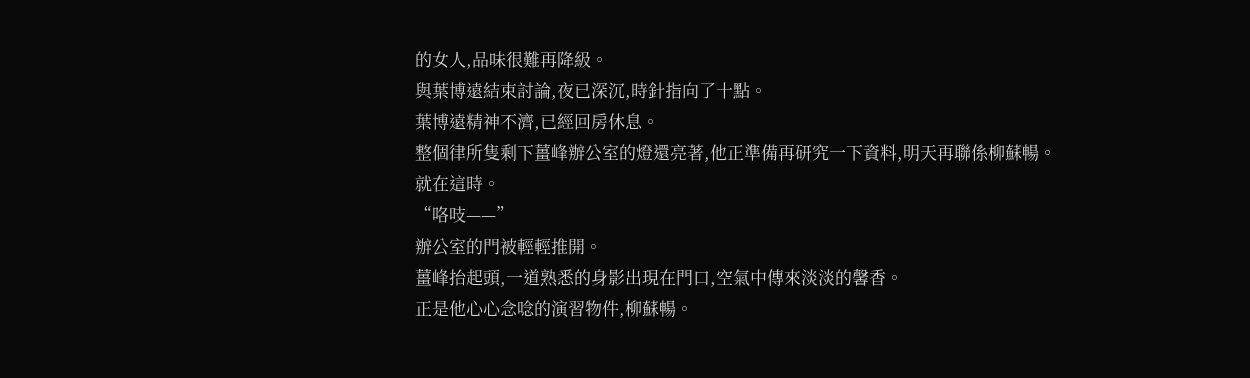的女人,品味很難再降級。
與葉博遠結束討論,夜已深沉,時針指向了十點。
葉博遠精神不濟,已經回房休息。
整個律所隻剩下薑峰辦公室的燈還亮著,他正準備再研究一下資料,明天再聯係柳蘇暢。
就在這時。
“咯吱——”
辦公室的門被輕輕推開。
薑峰抬起頭,一道熟悉的身影出現在門口,空氣中傳來淡淡的馨香。
正是他心心念唸的演習物件,柳蘇暢。